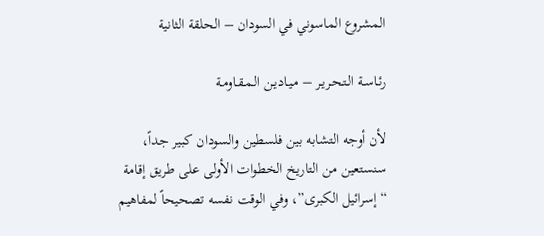المشروع الماسوني في السودان – الحلقة الثانية

رئـاسـة الـتـحـريـر – مـيـاديـن الـمـقـاومـة

لأن أوجه التشابه بين فلسطين والسودان كبير جداً، سنستعين من التاريخ الخطوات الأولى على طريق إقامة “إسرائيل الكبرى”، وفي الوقت نفسه تصحيحاً لمفاهيم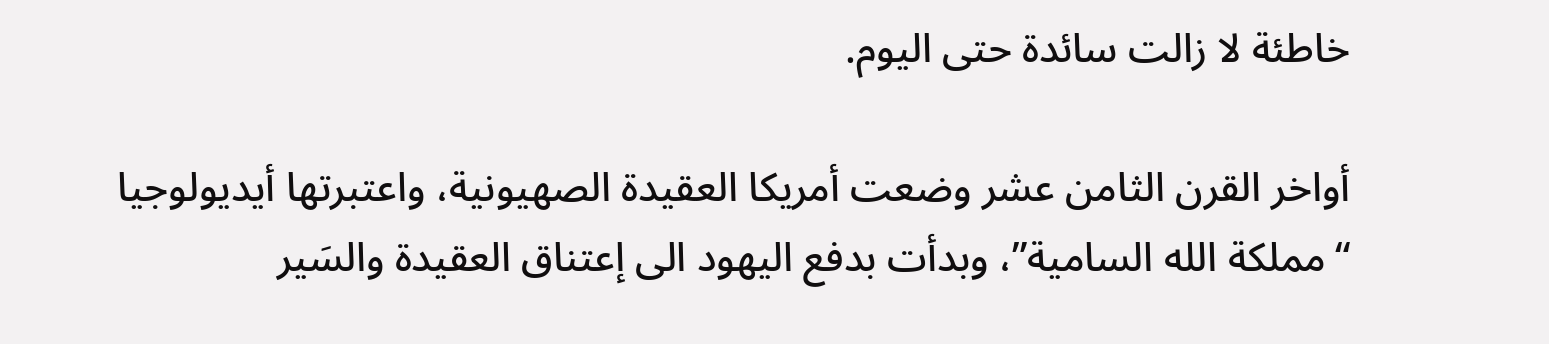خاطئة لا زالت سائدة حتى اليوم.

أواخر القرن الثامن عشر وضعت أمريكا العقيدة الصهيونية، واعتبرتها أيديولوجيا “مملكة الله السامية”، وبدأت بدفع اليهود الى إعتناق العقيدة والسَير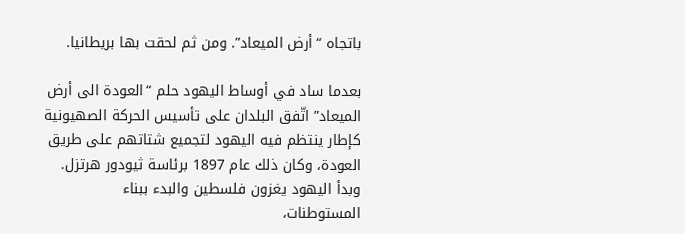باتجاه “أرض الميعاد”. ومن ثم لحقت بها بريطانيا.

بعدما ساد في أوساط اليهود حلم “العودة الى أرض الميعاد” اتّفق البلدان على تأسيس الحركة الصهيونية كإطار ينتظم فيه اليهود لتجميع شتاتهم على طريق العودة، وكان ذلك عام 1897 برئاسة ثيودور هرتزل. وبدأ اليهود يغزون فلسطين والبدء ببناء المستوطنات،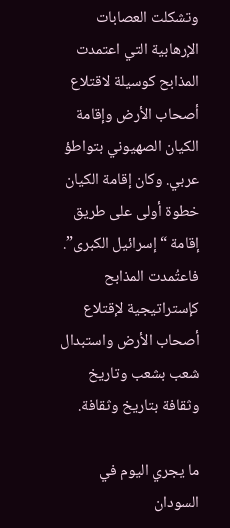وتشكلت العصابات الإرهابية التي اعتمدت المذابح كوسيلة لاقتلاع أصحاب الأرض وإقامة الكيان الصهيوني بتواطؤ عربي. وكان إقامة الكيان خطوة أولى على طريق إقامة “إسرائيل الكبرى”. فاعتُمدت المذابح كإستراتيجية لإقتلاع أصحاب الأرض واستبدال شعب بشعب وتاريخ وثقافة بتاريخ وثقافة.

ما يجري اليوم في السودان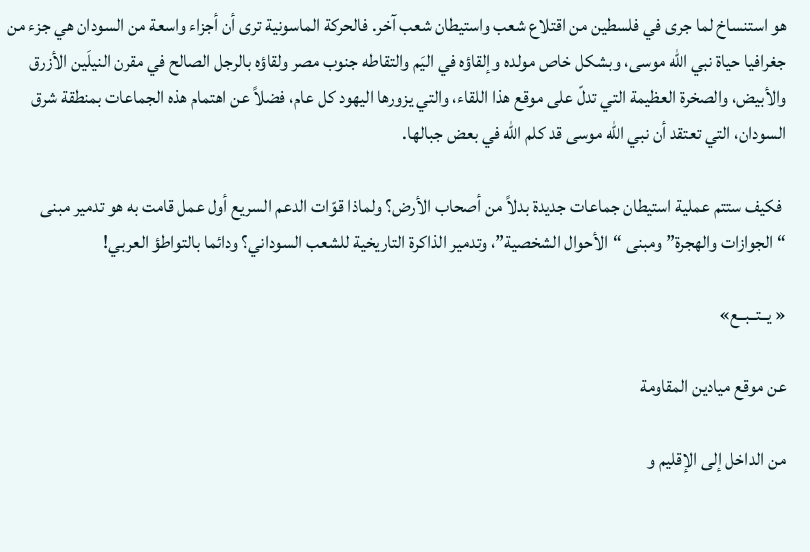هو استنساخ لما جرى في فلسطين من اقتلاع شعب واستيطان شعب آخر. فالحركة الماسونية ترى أن أجزاء واسعة من السودان هي جزء من جغرافيا حياة نبي الله موسى، وبشكل خاص مولده وإلقاؤه في اليَم والتقاطه جنوب مصر ولقاؤه بالرجل الصالح في مقرن النيلَين الأزرق والأبيض، والصخرة العظيمة التي تدلّ على موقع هذا اللقاء، والتي يزورها اليهود كل عام، فضلاً عن اهتمام هذه الجماعات بمنطقة شرق السودان، التي تعتقد أن نبي الله موسى قد كلم الله في بعض جبالها.

 فكيف ستتم عملية استيطان جماعات جديدة بدلاً من أصحاب الأرض؟ ولماذا قوّات الدعم السريع أول عمل قامت به هو تدمير مبنى “الجوازات والهجرة” ومبنى “الأحوال الشخصية”، وتدمير الذاكرة التاريخية للشعب السوداني؟ ودائما بالتواطؤ العربي!

« يــتــبــع»

عن موقع ميادين المقاومة

من الداخل إلى الإقليم و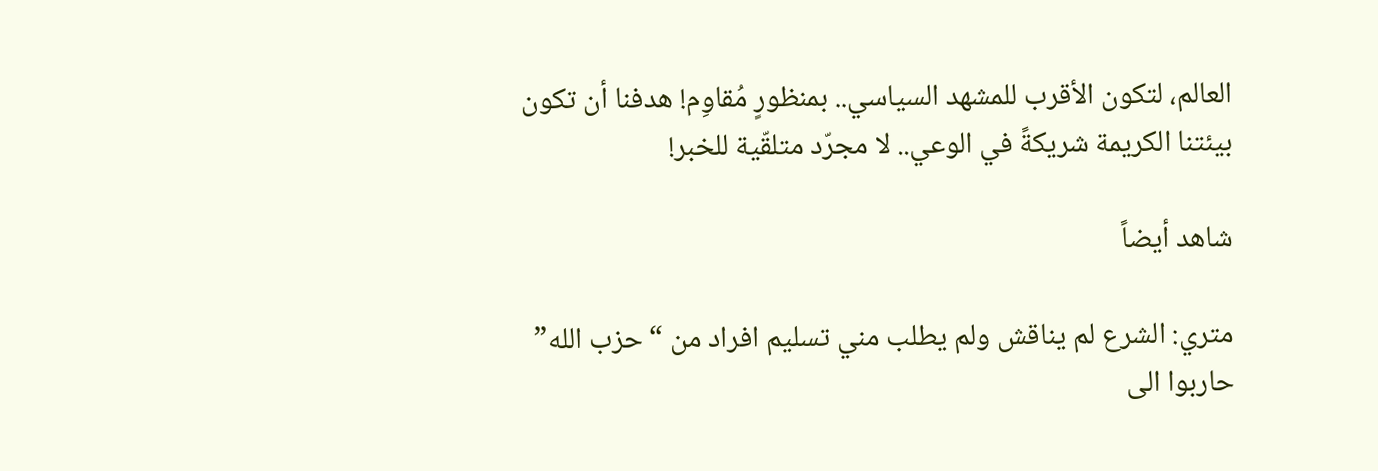العالم، لتكون الأقرب للمشهد السياسي.. بمنظورٍ مُقاوِم! هدفنا أن تكون بيئتنا الكريمة شريكةً في الوعي.. لا مجرّد متلقّية للخبر!

شاهد أيضاً

متري: الشرع لم يناقش ولم يطلب مني تسليم افراد من “حزب الله” حاربوا الى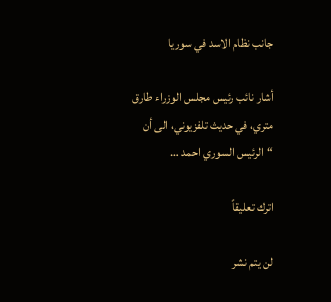جانب نظام الاسد في سوريا

أشار نائب رئيس مجلس الوزراء طارق متري، في حديث تلفزيوني، الى أن “الرئيس السوري احمد …

اترك تعليقاً

لن يتم نشر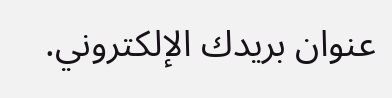عنوان بريدك الإلكتروني.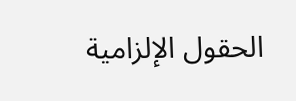الحقول الإلزامية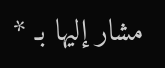مشار إليها بـ *